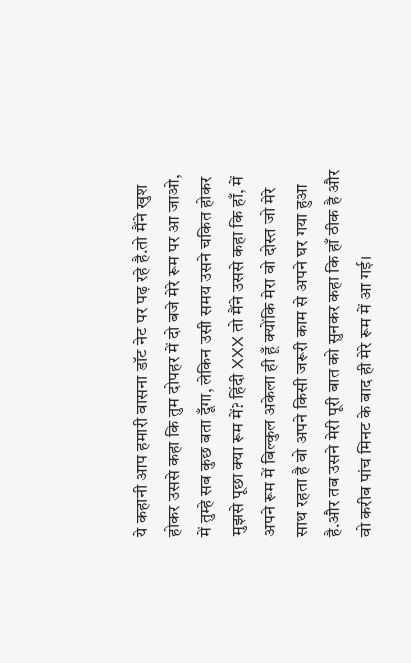ये कहानी आप हमारी वासना डॉट नेट पर पढ़ रहे है.तो मैंने खुश होकर उससे कहा कि तुम दोपहर में दो बजे मेरे रूम पर आ जाओ, में तुम्हे सब कुछ बता दूँगा, लेकिन उसी समय उसने चकित होकर मुझसे पूछा क्या रूम में? हिंदी XXX तो मैंने उससे कहा कि हाँ, में अपने रूम में बिल्कुल अकेला ही हूँ क्योंकि मेरा वो दोस्त जो मेरे साथ रहता है वो अपने किसी जरूरी काम से अपने घर गया हुआ है.और तब उसने मेरी पूरी बात को सुनकर कहा कि हाँ ठीक है और वो करीब पांच मिनट के बाद ही मेरे रूम में आ गई।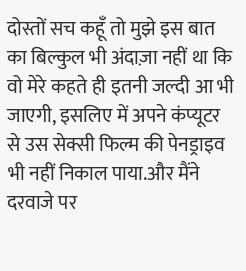दोस्तों सच कहूँ तो मुझे इस बात का बिल्कुल भी अंदाज़ा नहीं था कि वो मेरे कहते ही इतनी जल्दी आ भी जाएगी, इसलिए में अपने कंप्यूटर से उस सेक्सी फिल्म की पेनड्राइव भी नहीं निकाल पाया.और मैंने दरवाजे पर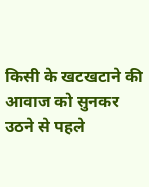किसी के खटखटाने की आवाज को सुनकर उठने से पहले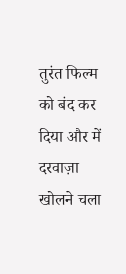तुरंत फिल्म को बंद कर दिया और में दरवाज़ा खोलने चला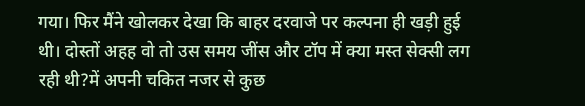गया। फिर मैंने खोलकर देखा कि बाहर दरवाजे पर कल्पना ही खड़ी हुई थी। दोस्तों अहह वो तो उस समय जींस और टॉप में क्या मस्त सेक्सी लग रही थी?में अपनी चकित नजर से कुछ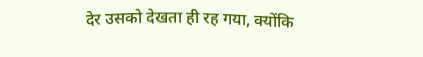देर उसको देखता ही रह गया, क्योंकि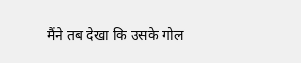मैंने तब देखा कि उसके गोल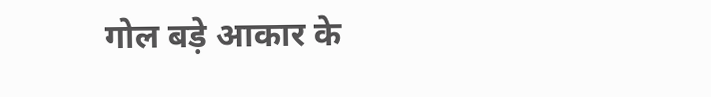गोल बड़े आकार के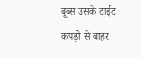बूब्स उसके टाईट कपड़ो से बाहर